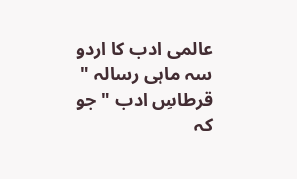عالمی ادب کا اردو سہ ماہی رسالہ " قرطاسِ ادب " جو کہ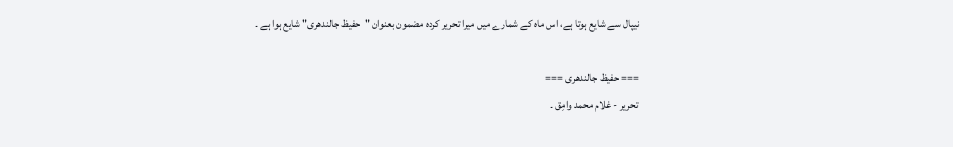نیپال سے شایع ہوتا ہے، اس ماہ کے شمارے میں میرا تحریر کردہ مضمون بعنوان "حفیظ جالندھری" شایع ہوا ہے ۔

=== حفیظ جالندھری ===
تحریر - غلام محمد وامِق ۔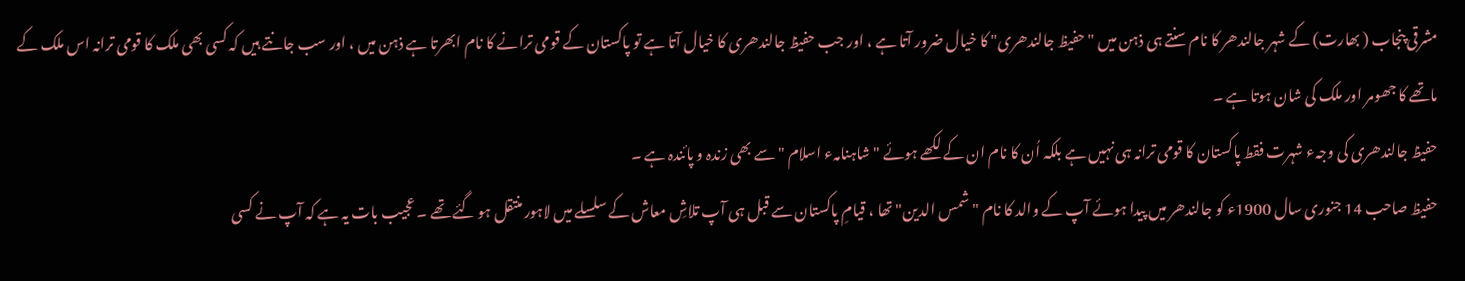مشرقی پنجاب ( بھارت) کے شہر جالندھر کا نام سنتے ہی ذہن میں "حفیظ جالندھری" کا خیال ضرور آتا ہے ، اور جب حفیظ جالندھری کا خیال آتا ہے تو پاکستان کے قومی ترانے کا نام ابھرتا ہے ذہن میں ، اور سب جانتے ہیں کہ کسی بھی ملک کا قومی ترانہ اس ملک کے ماتھے کا جھومر اور ملک کی شان ہوتا ہے ۔
حفیظ جالندھری کی وجہء شہرت فقط پاکستان کا قومی ترانہ ہی نہیں ہے بلکہ اُن کا نام ان کے لکھے ہوئے " شاہنامہء اسلام " سے بھی زندہ و پائندہ ہے ۔
حفیظ صاحب 14 جنوری سال 1900ء کو جالندھر میں پیدا ہوئے آپ کے والد کا نام " شمس الدین" تھا ، قیامِ پاکستان سے قبل ہی آپ تلاشِ معاش کے سلسلے میں لاہور منتقل ہو گئے تھے ۔ عجیب بات یہ ہے کہ آپ نے کسی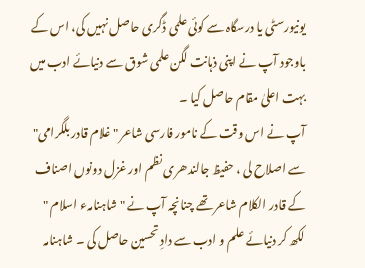یونیورسٹی یا درسگاہ سے کوئی علمی ڈگری حاصل نہیں کی، اس کے باوجود آپ نے اپنی ذہانت لگن علمی شوق سے دنیائے ادب میں بہت اعلیٰ مقام حاصل کیا ۔
آپ نے اس وقت کے نامور فارسی شاعر " غلام قادر بلگرامی" سے اصلاح لی ، حفیظ جالندھری نظم اور غزل دونوں اصناف کے قادر الکلام شاعر تھے چنانچہ آپ نے " شاہنامہء اسلام " لکھ کر دنیائے علم و ادب سے دادِ تحسین حاصل کی ۔ شاہنامہ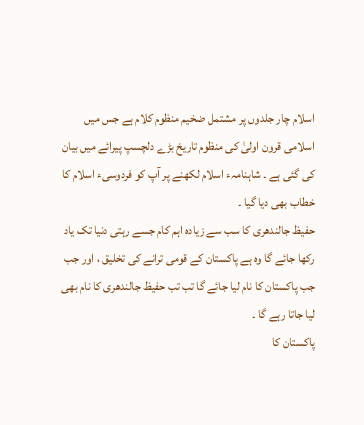اسلام چار جلدوں پر مشتمل ضخیم منظوم کلام ہے جس میں اسلامی قرون اولیٰ کی منظوم تاریخ بڑے دلچسپ پیرائے میں بیان کی گئی ہے ۔ شاہنامہء اسلام لکھنے پر آپ کو فردوسیء اسلام کا خطاب بھی دیا گیا ۔
حفیظ جالندھری کا سب سے زیادہ اہم کام جسے رہتی دنیا تک یاد رکھا جائے گا وہ ہے پاکستان کے قومی ترانے کی تخلیق ، اور جب جب پاکستان کا نام لیا جائے گا تب تب حفیظ جالندھری کا نام بھی لیا جاتا رہے گا ۔
پاکستان کا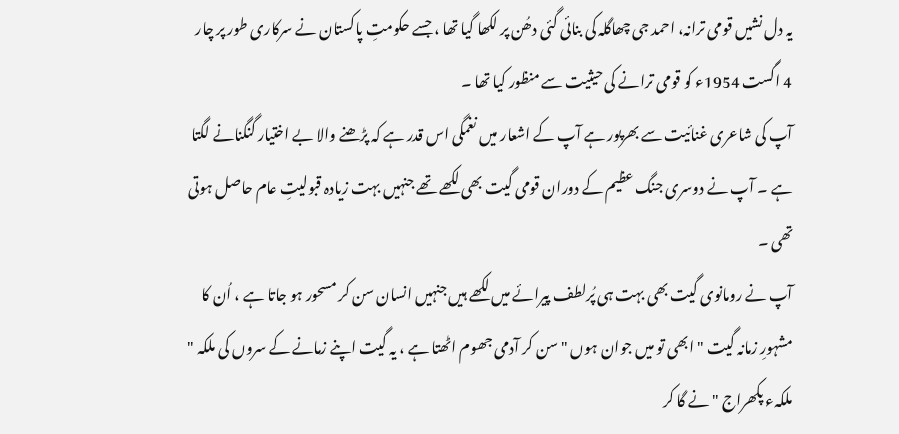یہ دل نشیں قومی ترانہ، احمد جی چھاگلہ کی بنائی گئی دھُن پر لکھا گیا تھا ، جسے حکومتِ پاکستان نے سرکاری طور پر چار 4 اگست 1954ء کو قومی ترانے کی حیثیت سے منظور کیا تھا ۔
آپ کی شاعری غنائیت سے بھرپور ہے آپ کے اشعار میں نغمگی اس قدر ہے کہ پڑھنے والا بے اختیار گنگنانے لگتا ہے ۔ آپ نے دوسری جنگ عظیم کے دوران قومی گیت بھی لکھے تھے جنہیں بہت زیادہ قبولیتِ عام حاصل ہوتی تھی ۔
آپ نے رومانوی گیت بھی بہت ہی پُرلطف پیرائے میں لکھے ہیں جنہیں انسان سن کر مسحور ہو جاتا ہے ، اُن کا مشہورِ زمانہ گیت " ابھی تو میں جوان ہوں " سن کر آدمی جھوم اٹھتا ہے ، یہ گیت اپنے زمانے کے سروں کی ملکہ " ملکہء پکھراج " نے گا کر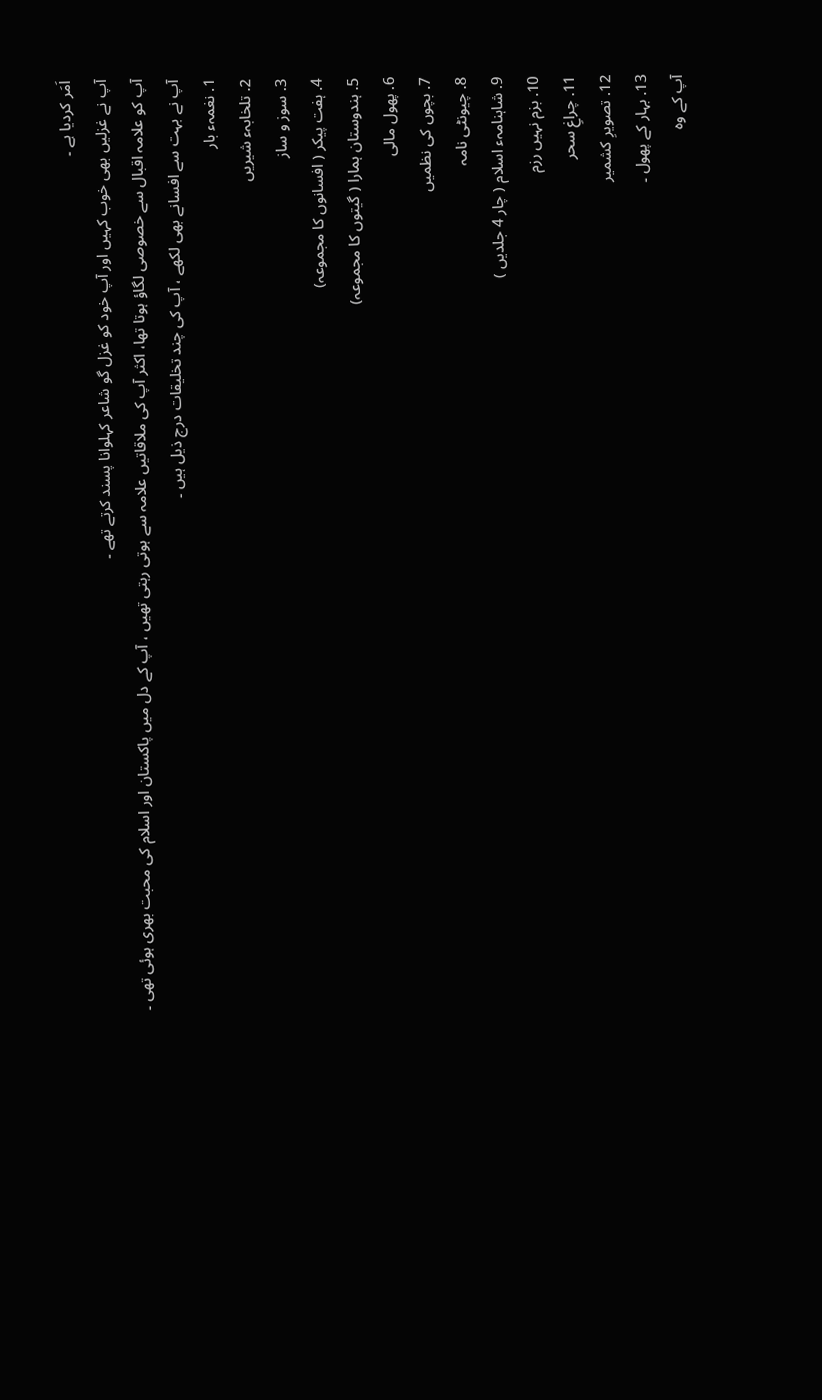اَمَر کردیا ہے ۔
آپ نے غزلیں بھی خوب کہیں اور آپ خود کو غزل گو شاعر کہلوانا پسند کرتے تھے ۔
آپ کو علامہ اقبال سے خصوصی لگاؤ ہوتا تھا، اکثر آپ کی ملاقاتیں علامہ سے ہوتی رہتی تھیں ، آپ کے دل میں پاکستان اور اسلام کی محبت بھری ہوئی تھی ۔
آپ نے بہت سے افسانے بھی لکھے ، آپ کی چند تخلیقات درج ذیل ہیں ۔
1. نغمہء بار
2. تلخابہء شیریں
3. سوز و ساز
4. ہفت پیکر ( افسانوں کا مجموعہ)
5. ہندوستان ہمارا ( گیتوں کا مجموعہ)
6. پھول مالی
7. بچوں کی نظمیں
8. چیونٹی نامہ
9. شاہنامہء اسلام ( چار 4 جلدیں )
10. بزم نہیں رزم
11. چراغِ سحر
12. تصویرِ کشمیر
13. بہار کے پھول ۔
آپ کے وہ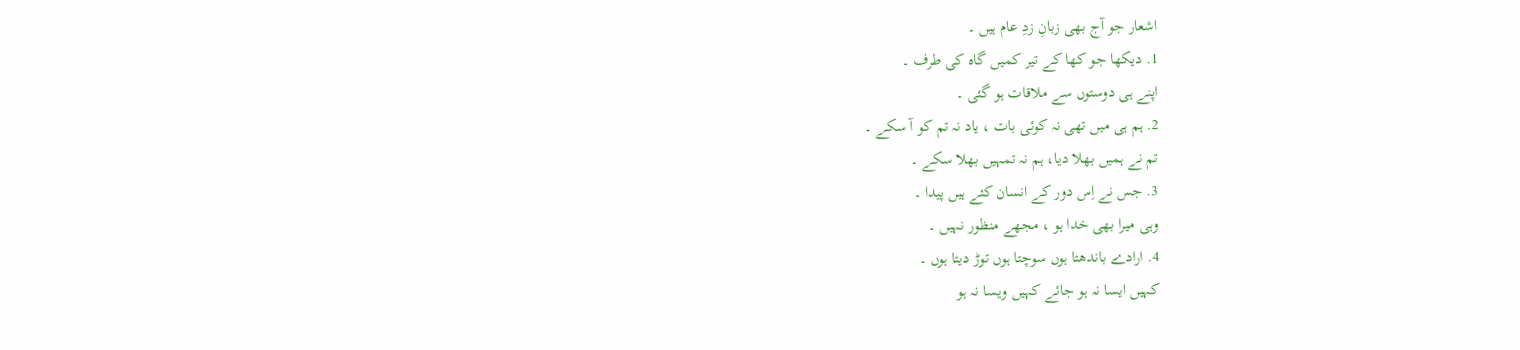اشعار جو آج بھی زبانِ زدِ عام ہیں ۔
1. دیکھا جو کھا کے تیر کمیں گاہ کی طرف ۔
اپنے ہی دوستوں سے ملاقات ہو گئی ۔
2. ہم ہی میں تھی نہ کوئی بات ، یاد نہ تم کو آ سکے ۔
تم نے ہمیں بھلا دیا، ہم نہ تمہیں بھلا سکے ۔
3. جس نے اِس دور کے انسان کئے ہیں پیدا ۔
وہی میرا بھی خدا ہو ، مجھے منظور نہیں ۔
4. ارادے باندھتا ہوں سوچتا ہوں توڑ دیتا ہوں ۔
کہیں ایسا نہ ہو جائے کہیں ویسا نہ ہو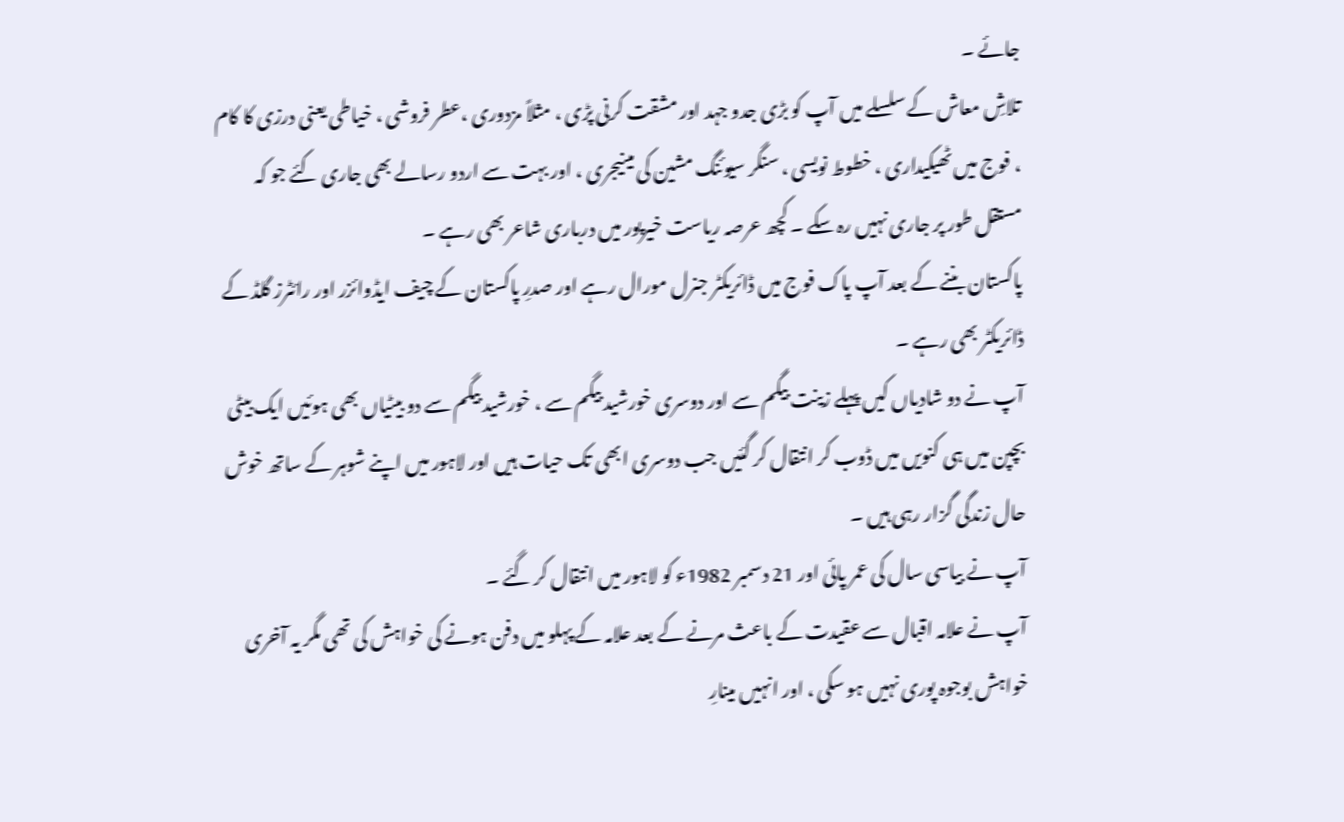جائے ۔
تلاشِ معاش کے سلسلے میں آپ کو بڑی جدو جہد اور مشقت کرنی پڑی ، مثلاً مزدوری ،عطر فروشی ، خیاطی یعنی درزی کا کام ، فوج میں ٹھیکیداری ، خطوط نویسی ، سنگر سیوئنگ مشین کی مینیجری ، اور بہت سے اردو رسالے بھی جاری کئے جو کہ مستقل طور پر جاری نہیں رہ سکے ۔ کچھ عرصہ ریاست خیرپور میں درباری شاعر بھی رہے ۔
پاکستان بننے کے بعد آپ پاک فوج میں ڈائریکٹر جنرل مورال رہے اور صدرِ پاکستان کے چیف ایڈوائزر اور رائٹرز گلڈ کے ڈائریکٹر بھی رہے ۔
آپ نے دو شادیاں کیں پہلے زینت بیگم سے اور دوسری خورشید بیگم سے ، خورشید بیگم سے دو بیٹیاں بھی ہوئیں ایک بیٹی بچپن میں ہی کنویں میں ڈوب کر انتقال کر گئیں جب دوسری ابھی تک حیات ہیں اور لاہور میں اپنے شوہر کے ساتھ خوش حال زندگی گزار رہی ہیں ۔
آپ نے بیاسی سال کی عمر پائی اور 21 دسمبر 1982ء کو لاہور میں انتقال کر گئے ۔
آپ نے علامہ اقبال سے عقیدت کے باعث مرنے کے بعد علامہ کے پہلو میں دفن ہونے کی خواہش کی تھی مگر یہ آخری خواہش بوجوہ پوری نہیں ہو سکی ، اور انہیں مینارِ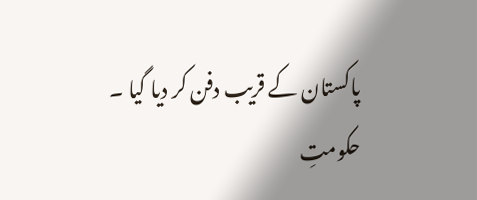پاکستان کے قریب دفن کر دیا گیا ۔
حکومتِ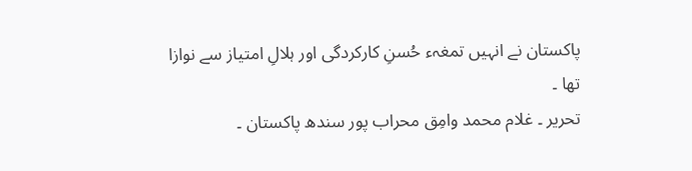پاکستان نے انہیں تمغہء حُسنِ کارکردگی اور ہلالِ امتیاز سے نوازا تھا ۔
تحریر ۔ غلام محمد وامِق محراب پور سندھ پاکستان ۔